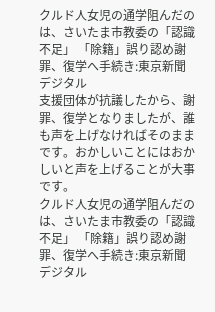クルド人女児の通学阻んだのは、さいたま市教委の「認識不足」 「除籍」誤り認め謝罪、復学へ手続き:東京新聞デジタル
支援団体が抗議したから、謝罪、復学となりましたが、誰も声を上げなければそのままです。おかしいことにはおかしいと声を上げることが大事です。
クルド人女児の通学阻んだのは、さいたま市教委の「認識不足」 「除籍」誤り認め謝罪、復学へ手続き:東京新聞デジタル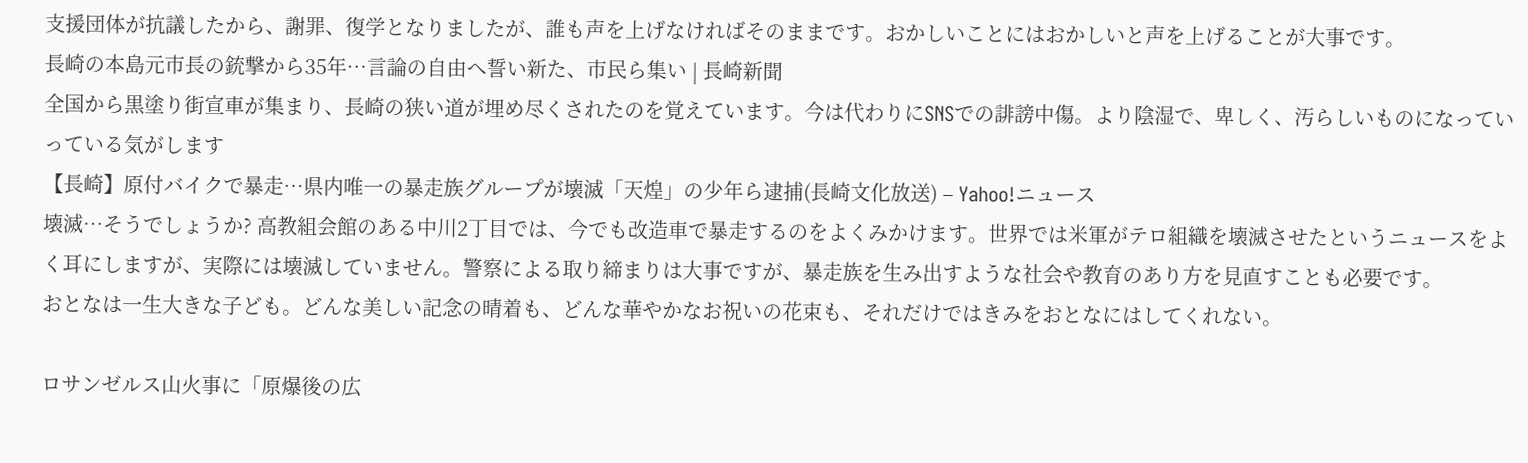支援団体が抗議したから、謝罪、復学となりましたが、誰も声を上げなければそのままです。おかしいことにはおかしいと声を上げることが大事です。
長崎の本島元市長の銃撃から35年…言論の自由へ誓い新た、市民ら集い | 長崎新聞
全国から黒塗り街宣車が集まり、長崎の狭い道が埋め尽くされたのを覚えています。今は代わりにSNSでの誹謗中傷。より陰湿で、卑しく、汚らしいものになっていっている気がします
【長崎】原付バイクで暴走…県内唯一の暴走族グループが壊滅「天煌」の少年ら逮捕(長崎文化放送) – Yahoo!ニュース
壊滅…そうでしょうか? 高教組会館のある中川2丁目では、今でも改造車で暴走するのをよくみかけます。世界では米軍がテロ組織を壊滅させたというニュースをよく耳にしますが、実際には壊滅していません。警察による取り締まりは大事ですが、暴走族を生み出すような社会や教育のあり方を見直すことも必要です。
おとなは一生大きな子ども。どんな美しい記念の晴着も、どんな華やかなお祝いの花束も、それだけではきみをおとなにはしてくれない。

ロサンゼルス山火事に「原爆後の広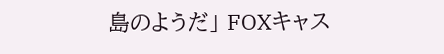島のようだ」 FOXキャス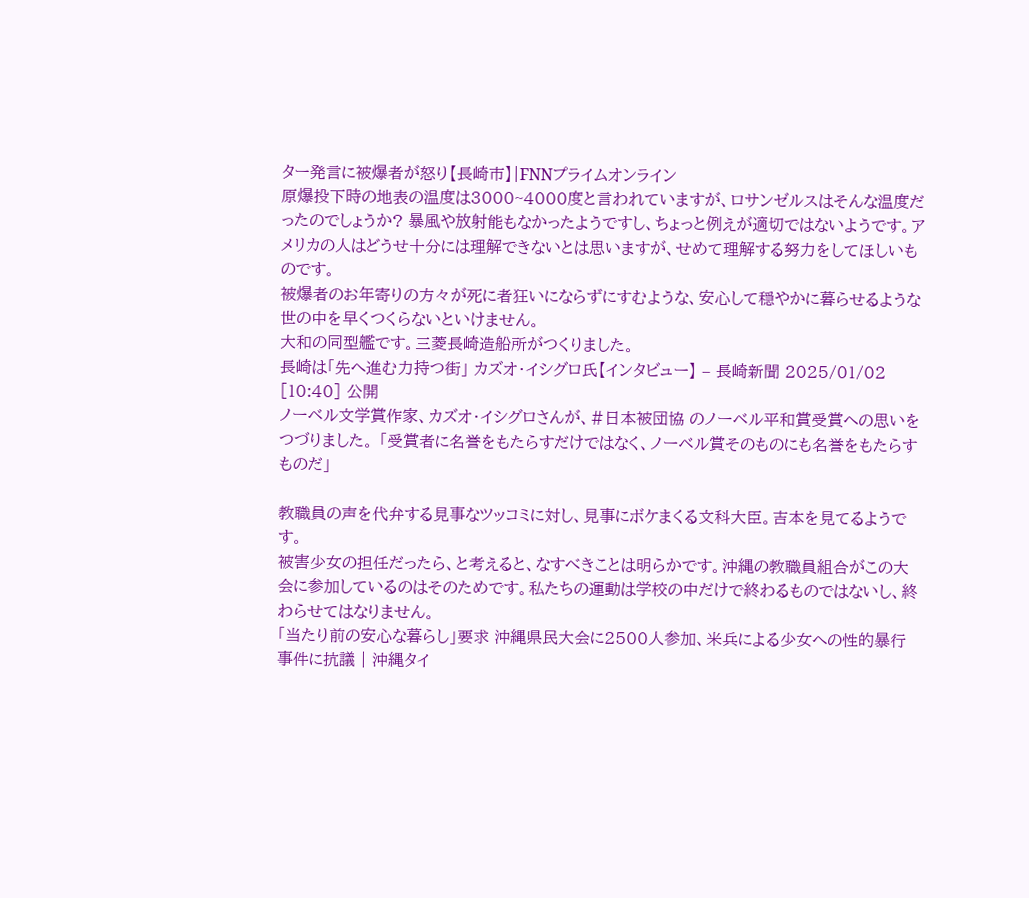ター発言に被爆者が怒り【長崎市】|FNNプライムオンライン
原爆投下時の地表の温度は3000~4000度と言われていますが、ロサンゼルスはそんな温度だったのでしょうか? 暴風や放射能もなかったようですし、ちょっと例えが適切ではないようです。アメリカの人はどうせ十分には理解できないとは思いますが、せめて理解する努力をしてほしいものです。
被爆者のお年寄りの方々が死に者狂いにならずにすむような、安心して穏やかに暮らせるような世の中を早くつくらないといけません。
大和の同型艦です。三菱長崎造船所がつくりました。
長崎は「先へ進む力持つ街」 カズオ・イシグロ氏【インタビュー】 – 長崎新聞 2025/01/02 [10:40] 公開
ノーベル文学賞作家、カズオ・イシグロさんが、#日本被団協 のノーベル平和賞受賞への思いをつづりました。 「受賞者に名誉をもたらすだけではなく、ノーベル賞そのものにも名誉をもたらすものだ」

教職員の声を代弁する見事なツッコミに対し、見事にボケまくる文科大臣。吉本を見てるようです。
被害少女の担任だったら、と考えると、なすべきことは明らかです。沖縄の教職員組合がこの大会に参加しているのはそのためです。私たちの運動は学校の中だけで終わるものではないし、終わらせてはなりません。
「当たり前の安心な暮らし」要求 沖縄県民大会に2500人参加、米兵による少女への性的暴行事件に抗議 | 沖縄タイ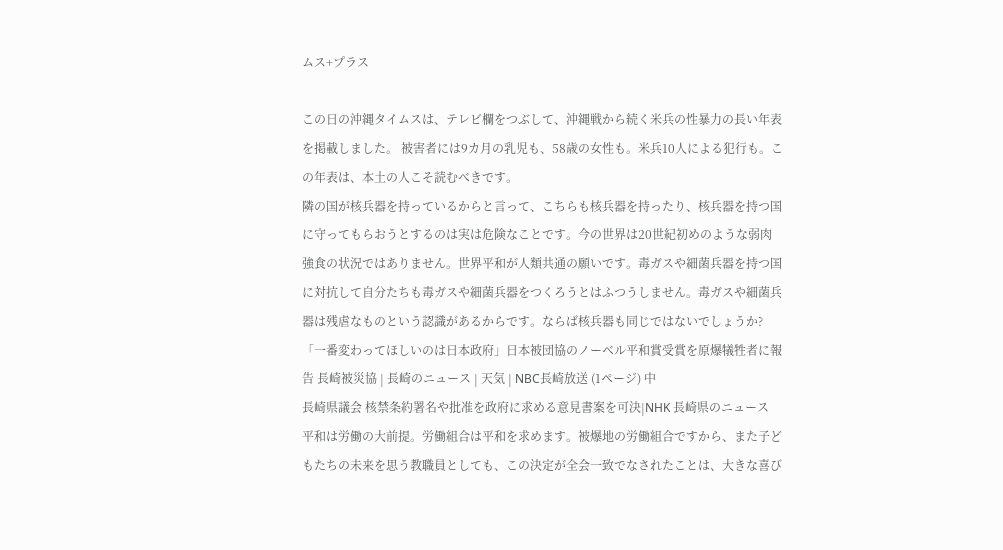ムス+プラス

この日の沖縄タイムスは、テレビ欄をつぶして、沖縄戦から続く米兵の性暴力の長い年表を掲載しました。 被害者には9カ月の乳児も、58歳の女性も。米兵10人による犯行も。この年表は、本土の人こそ読むべきです。
隣の国が核兵器を持っているからと言って、こちらも核兵器を持ったり、核兵器を持つ国に守ってもらおうとするのは実は危険なことです。今の世界は20世紀初めのような弱肉強食の状況ではありません。世界平和が人類共通の願いです。毒ガスや細菌兵器を持つ国に対抗して自分たちも毒ガスや細菌兵器をつくろうとはふつうしません。毒ガスや細菌兵器は残虐なものという認識があるからです。ならば核兵器も同じではないでしょうか?
「一番変わってほしいのは日本政府」日本被団協のノーベル平和賞受賞を原爆犠牲者に報告 長崎被災協 | 長崎のニュース | 天気 | NBC長崎放送 (1ページ) 中
長崎県議会 核禁条約署名や批准を政府に求める意見書案を可決|NHK 長崎県のニュース
平和は労働の大前提。労働組合は平和を求めます。被爆地の労働組合ですから、また子どもたちの未来を思う教職員としても、この決定が全会一致でなされたことは、大きな喜び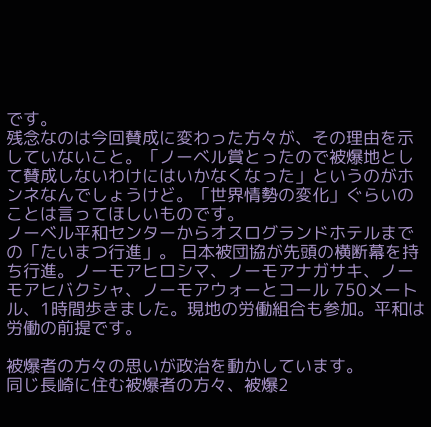です。
残念なのは今回賛成に変わった方々が、その理由を示していないこと。「ノーベル賞とったので被爆地として賛成しないわけにはいかなくなった」というのがホンネなんでしょうけど。「世界情勢の変化」ぐらいのことは言ってほしいものです。
ノーベル平和センターからオスログランドホテルまでの「たいまつ行進」。 日本被団協が先頭の横断幕を持ち行進。ノーモアヒロシマ、ノーモアナガサキ、ノーモアヒバクシャ、ノーモアウォーとコール 750メートル、1時間歩きました。現地の労働組合も参加。平和は労働の前提です。

被爆者の方々の思いが政治を動かしています。
同じ長崎に住む被爆者の方々、被爆2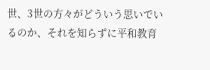世、3世の方々がどういう思いでいるのか、それを知らずに平和教育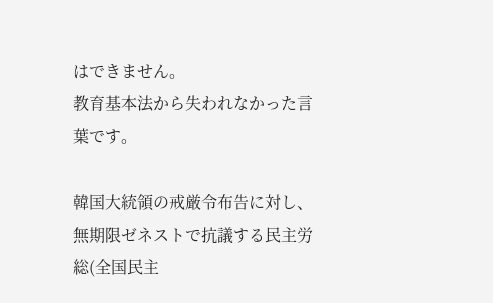はできません。
教育基本法から失われなかった言葉です。

韓国大統領の戒厳令布告に対し、無期限ゼネストで抗議する民主労総(全国民主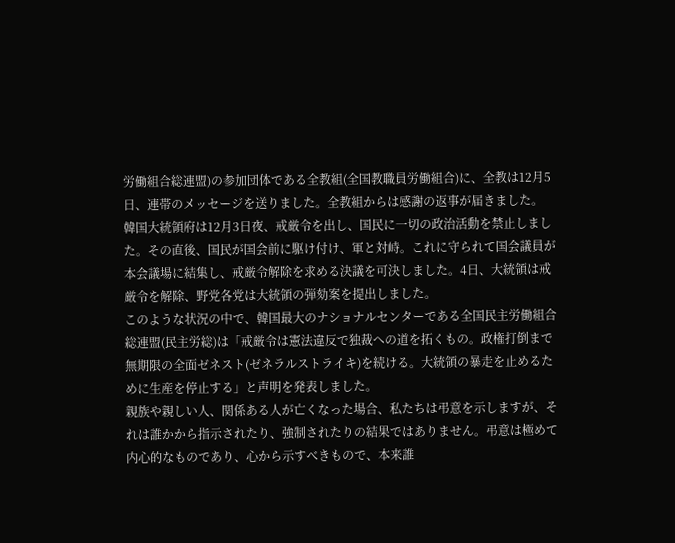労働組合総連盟)の参加団体である全教組(全国教職員労働組合)に、全教は12月5日、連帯のメッセージを送りました。全教組からは感謝の返事が届きました。
韓国大統領府は12月3日夜、戒厳令を出し、国民に一切の政治活動を禁止しました。その直後、国民が国会前に駆け付け、軍と対峙。これに守られて国会議員が本会議場に結集し、戒厳令解除を求める決議を可決しました。4日、大統領は戒厳令を解除、野党各党は大統領の弾劾案を提出しました。
このような状況の中で、韓国最大のナショナルセンターである全国民主労働組合総連盟(民主労総)は「戒厳令は憲法違反で独裁への道を拓くもの。政権打倒まで無期限の全面ゼネスト(ゼネラルストライキ)を続ける。大統領の暴走を止めるために生産を停止する」と声明を発表しました。
親族や親しい人、関係ある人が亡くなった場合、私たちは弔意を示しますが、それは誰かから指示されたり、強制されたりの結果ではありません。弔意は極めて内心的なものであり、心から示すべきもので、本来誰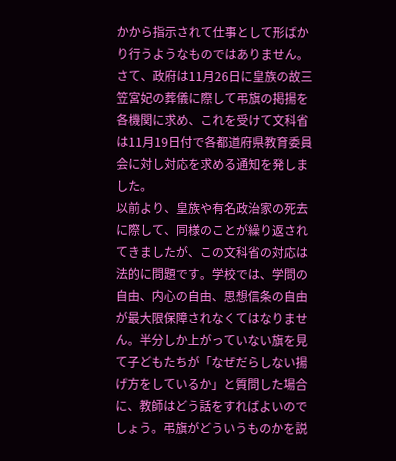かから指示されて仕事として形ばかり行うようなものではありません。
さて、政府は11月26日に皇族の故三笠宮妃の葬儀に際して弔旗の掲揚を各機関に求め、これを受けて文科省は11月19日付で各都道府県教育委員会に対し対応を求める通知を発しました。
以前より、皇族や有名政治家の死去に際して、同様のことが繰り返されてきましたが、この文科省の対応は法的に問題です。学校では、学問の自由、内心の自由、思想信条の自由が最大限保障されなくてはなりません。半分しか上がっていない旗を見て子どもたちが「なぜだらしない揚げ方をしているか」と質問した場合に、教師はどう話をすればよいのでしょう。弔旗がどういうものかを説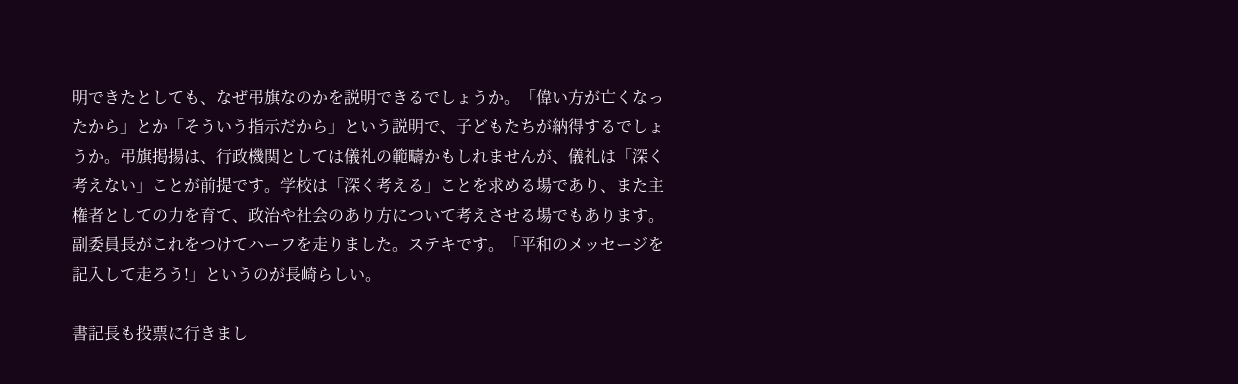明できたとしても、なぜ弔旗なのかを説明できるでしょうか。「偉い方が亡くなったから」とか「そういう指示だから」という説明で、子どもたちが納得するでしょうか。弔旗掲揚は、行政機関としては儀礼の範疇かもしれませんが、儀礼は「深く考えない」ことが前提です。学校は「深く考える」ことを求める場であり、また主権者としての力を育て、政治や社会のあり方について考えさせる場でもあります。
副委員長がこれをつけてハーフを走りました。ステキです。「平和のメッセージを記入して走ろう!」というのが長崎らしい。

書記長も投票に行きまし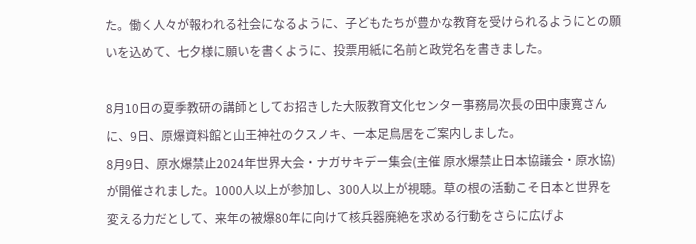た。働く人々が報われる社会になるように、子どもたちが豊かな教育を受けられるようにとの願いを込めて、七夕様に願いを書くように、投票用紙に名前と政党名を書きました。

8月10日の夏季教研の講師としてお招きした大阪教育文化センター事務局次長の田中康寛さんに、9日、原爆資料館と山王神社のクスノキ、一本足鳥居をご案内しました。
8月9日、原水爆禁止2024年世界大会・ナガサキデー集会(主催 原水爆禁止日本協議会・原水協)が開催されました。1000人以上が参加し、300人以上が視聴。草の根の活動こそ日本と世界を変える力だとして、来年の被爆80年に向けて核兵器廃絶を求める行動をさらに広げよ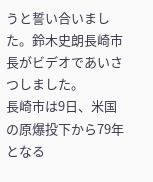うと誓い合いました。鈴木史朗長崎市長がビデオであいさつしました。
長崎市は9日、米国の原爆投下から79年となる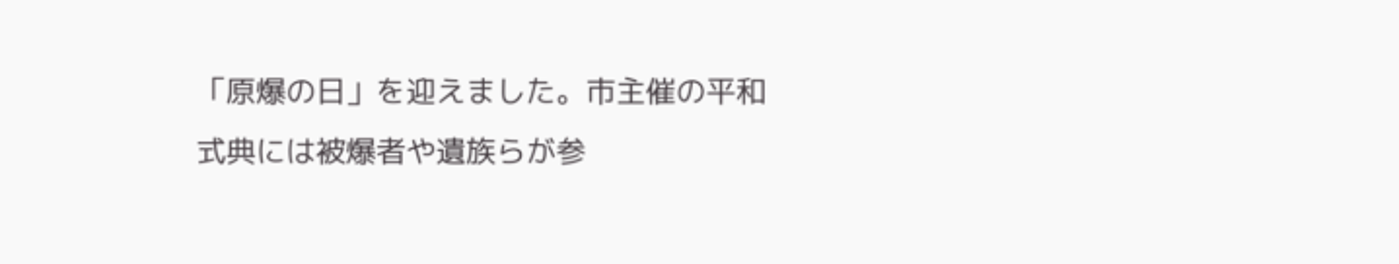「原爆の日」を迎えました。市主催の平和式典には被爆者や遺族らが参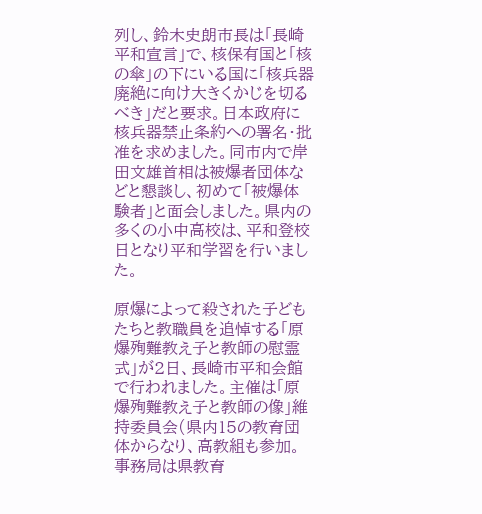列し、鈴木史朗市長は「長崎平和宣言」で、核保有国と「核の傘」の下にいる国に「核兵器廃絶に向け大きくかじを切るべき」だと要求。日本政府に核兵器禁止条約への署名・批准を求めました。同市内で岸田文雄首相は被爆者団体などと懇談し、初めて「被爆体験者」と面会しました。県内の多くの小中高校は、平和登校日となり平和学習を行いました。

原爆によって殺された子どもたちと教職員を追悼する「原爆殉難教え子と教師の慰霊式」が2日、長崎市平和会館で行われました。主催は「原爆殉難教え子と教師の像」維持委員会(県内15の教育団体からなり、高教組も参加。事務局は県教育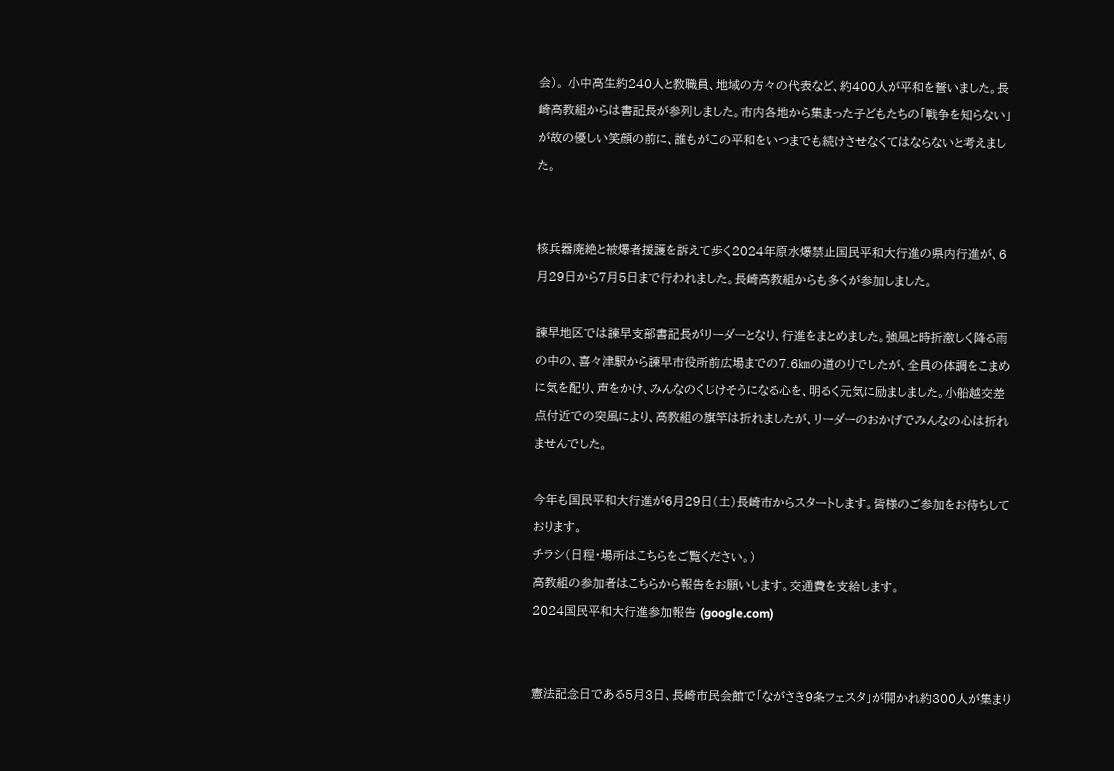会)。 小中高生約240人と教職員、地域の方々の代表など、約400人が平和を誓いました。長崎高教組からは書記長が参列しました。市内各地から集まった子どもたちの「戦争を知らない」が故の優しい笑顔の前に、誰もがこの平和をいつまでも続けさせなくてはならないと考えました。


核兵器廃絶と被爆者援護を訴えて歩く2024年原水爆禁止国民平和大行進の県内行進が、6月29日から7月5日まで行われました。長崎高教組からも多くが参加しました。

諫早地区では諫早支部書記長がリーダーとなり、行進をまとめました。強風と時折激しく降る雨の中の、喜々津駅から諫早市役所前広場までの7.6㎞の道のりでしたが、全員の体調をこまめに気を配り、声をかけ、みんなのくじけそうになる心を、明るく元気に励ましました。小船越交差点付近での突風により、高教組の旗竿は折れましたが、リーダーのおかげでみんなの心は折れませんでした。

今年も国民平和大行進が6月29日(土)長崎市からスタートします。皆様のご参加をお待ちしております。
チラシ(日程・場所はこちらをご覧ください。)
高教組の参加者はこちらから報告をお願いします。交通費を支給します。
2024国民平和大行進参加報告 (google.com)


憲法記念日である5月3日、長崎市民会館で「ながさき9条フェスタ」が開かれ約300人が集まり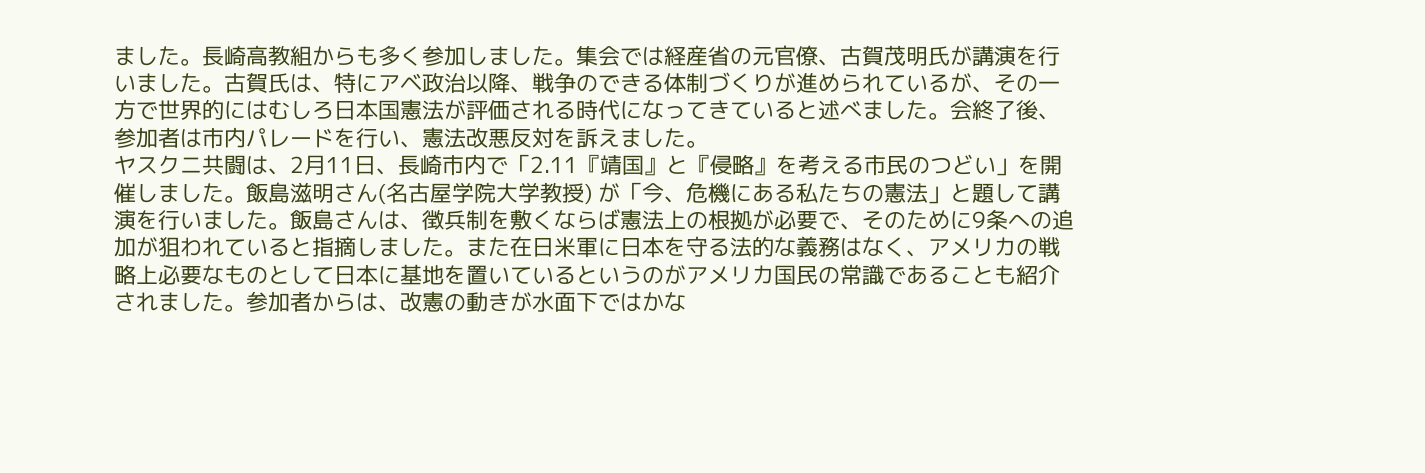ました。長崎高教組からも多く参加しました。集会では経産省の元官僚、古賀茂明氏が講演を行いました。古賀氏は、特にアベ政治以降、戦争のできる体制づくりが進められているが、その一方で世界的にはむしろ日本国憲法が評価される時代になってきていると述べました。会終了後、参加者は市内パレードを行い、憲法改悪反対を訴えました。
ヤスクニ共闘は、2月11日、長崎市内で「2.11『靖国』と『侵略』を考える市民のつどい」を開催しました。飯島滋明さん(名古屋学院大学教授) が「今、危機にある私たちの憲法」と題して講演を行いました。飯島さんは、徴兵制を敷くならば憲法上の根拠が必要で、そのために9条への追加が狙われていると指摘しました。また在日米軍に日本を守る法的な義務はなく、アメリカの戦略上必要なものとして日本に基地を置いているというのがアメリカ国民の常識であることも紹介されました。参加者からは、改憲の動きが水面下ではかな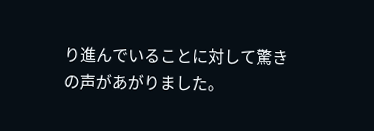り進んでいることに対して驚きの声があがりました。